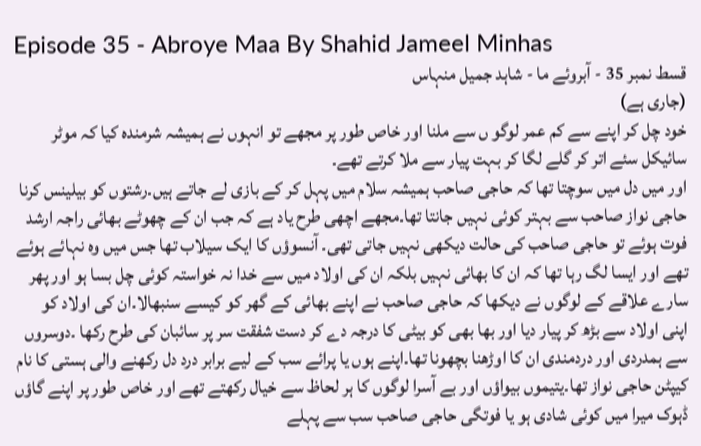Episode 35 - Abroye Maa By Shahid Jameel Minhas
قسط نمبر 35 - آبروئے ما - شاہد جمیل منہاس
(جاری ہے)
خود چل کر اپنے سے کم عمر لوگو ں سے ملنا اور خاص طور پر مجھے تو انہوں نے ہمیشہ شرمندہ کیا کہ موٹر سائیکل سئے اتر کر گلے لگا کر بہت پیار سے ملا کرتے تھے۔
اور میں دل میں سوچتا تھا کہ حاجی صاحب ہمیشہ سلام میں پہل کر کے بازی لے جاتے ہیں۔رشتوں کو بیلینس کرنا حاجی نواز صاحب سے بہتر کوئی نہیں جانتا تھا۔مجھے اچھی طرح یاد ہے کہ جب ان کے چھوٹے بھائی راجہ ارشد فوت ہوئے تو حاجی صاحب کی حالت دیکھی نہیں جاتی تھی۔ آنسوؤں کا ایک سیلاب تھا جس میں وہ نہائے ہوئے تھے اور ایسا لگ رہا تھا کہ ان کا بھائی نہیں بلکہ ان کی اولاد میں سے خدا نہ خواستہ کوئی چل بسا ہو اور پھر سارے علاقے کے لوگوں نے دیکھا کہ حاجی صاحب نے اپنے بھائی کے گھر کو کیسے سنبھالا۔ان کی اولاد کو اپنی اولاد سے بڑھ کر پیار دیا اور بھا بھی کو بیٹی کا درجہ دے کر دست شفقت سر پر سائبان کی طرح رکھا ۔دوسروں سے ہمدردی اور دردمندی ان کا اوڑھنا بچھونا تھا۔اپنے ہوں یا پرائے سب کے لیے برابر درد دل رکھنے والی ہستی کا نام کیپٹن حاجی نواز تھا۔یتیموں بیواؤں اور بے آسرا لوگوں کا ہر لحاظ سے خیال رکھتے تھے اور خاص طور پر اپنے گاؤں ڈہوک میرا میں کوئی شادی ہو یا فوتگی حاجی صاحب سب سے پہلے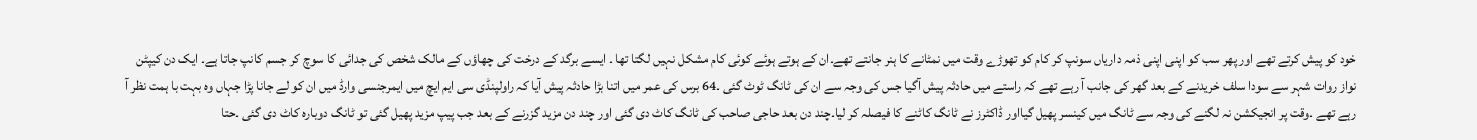خود کو پیش کرتے تھے اور پھر سب کو اپنی اپنی ذمہ داریاں سونپ کر کام کو تھوڑے وقت میں نمٹانے کا ہنر جانتے تھے۔ان کے ہوتے ہوئے کوئی کام مشکل نہیں لگتا تھا ۔ ایسے برگد کے درخت کی چھاؤں کے مالک شخص کی جدائی کا سوچ کر جسم کانپ جاتا ہے۔ ایک دن کیپٹن نواز روات شہر سے سودا سلف خریدنے کے بعد گھر کی جانب آ رہے تھے کہ راستے میں حادثہ پیش آگیا جس کی وجہ سے ان کی ٹانگ ٹوٹ گئی ۔64 برس کی عمر میں اتنا بڑا حادثہ پیش آیا کہ راولپنڈی سی ایم ایچ میں ایمرجنسی وارڈ میں ان کو لے جانا پڑا جہاں وہ بہت با ہمت نظر آ رہے تھے ۔وقت پر انجیکشن نہ لگنے کی وجہ سے ٹانگ میں کینسر پھیل گیااور ڈاکٹرز نے ٹانگ کاٹنے کا فیصلہ کر لیا۔چند دن بعد حاجی صاحب کی ٹانگ کاٹ دی گئی اور چند دن مزید گزرنے کے بعد جب پیپ مزید پھیل گئی تو ٹانگ دوبارہ کاٹ دی گئی ۔حتا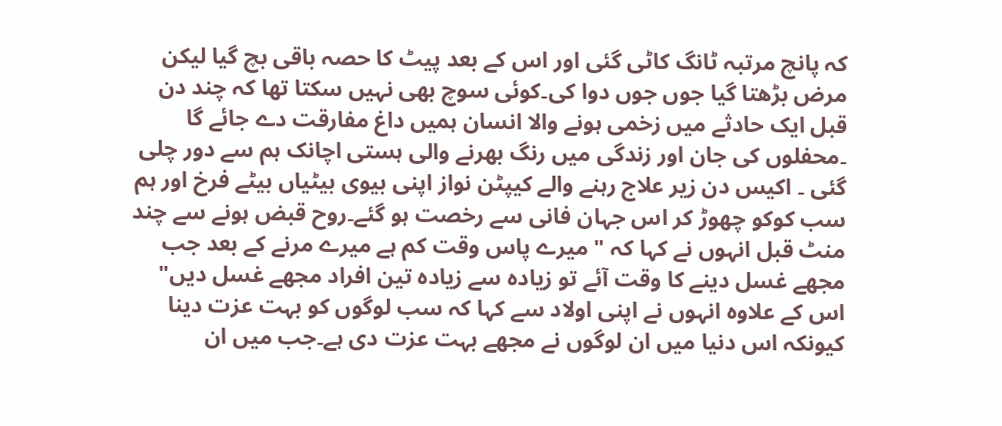کہ پانچ مرتبہ ٹانگ کاٹی گئی اور اس کے بعد پیٹ کا حصہ باقی بچ گیا لیکن مرض بڑھتا گیا جوں جوں دوا کی۔کوئی سوچ بھی نہیں سکتا تھا کہ چند دن قبل ایک حادثے میں زخمی ہونے والا انسان ہمیں داغ مفارقت دے جائے گا ۔محفلوں کی جان اور زندگی میں رنگ بھرنے والی ہستی اچانک ہم سے دور چلی گئی ۔ اکیس دن زیر علاج رہنے والے کیپٹن نواز اپنی بیوی بیٹیاں بیٹے فرخ اور ہم سب کوکو چھوڑ کر اس جہان فانی سے رخصت ہو گئے۔روح قبض ہونے سے چند منٹ قبل انہوں نے کہا کہ " میرے پاس وقت کم ہے میرے مرنے کے بعد جب مجھے غسل دینے کا وقت آئے تو زیادہ سے زیادہ تین افراد مجھے غسل دیں" اس کے علاوہ انہوں نے اپنی اولاد سے کہا کہ سب لوگوں کو بہت عزت دینا کیونکہ اس دنیا میں ان لوگوں نے مجھے بہت عزت دی ہے۔جب میں ان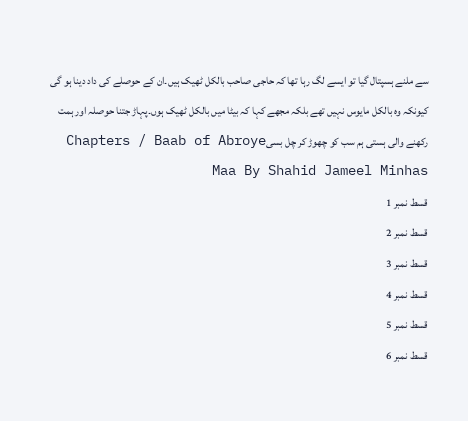سے ملنے ہسپتال گیا تو ایسے لگ رہا تھا کہ حاجی صاحب بالکل ٹھیک ہیں۔ان کے حوصلے کی داد دینا ہو گی کیونکہ وہ بالکل مایوس نہیں تھے بلکہ مجھے کہا کہ بیٹا میں بالکل ٹھیک ہوں۔پہاڑ جتنا حوصلہ اور ہمت رکھنے والی ہستی ہم سب کو چھوڑ کر چل بسیChapters / Baab of Abroye Maa By Shahid Jameel Minhas
قسط نمبر 1
قسط نمبر 2
قسط نمبر 3
قسط نمبر 4
قسط نمبر 5
قسط نمبر 6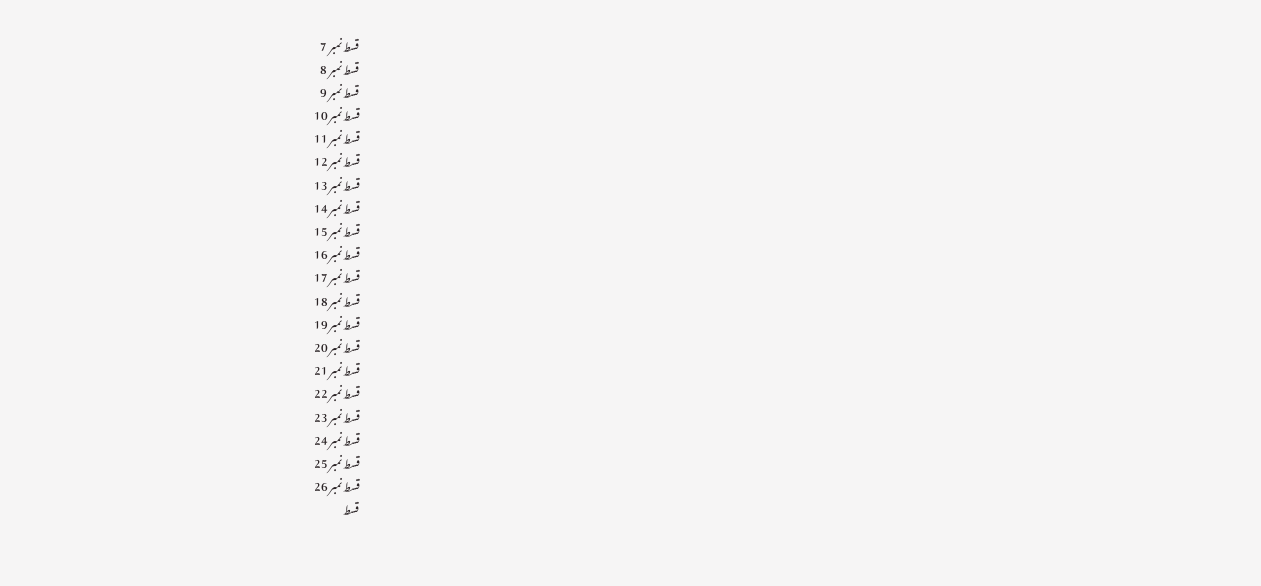قسط نمبر 7
قسط نمبر 8
قسط نمبر 9
قسط نمبر 10
قسط نمبر 11
قسط نمبر 12
قسط نمبر 13
قسط نمبر 14
قسط نمبر 15
قسط نمبر 16
قسط نمبر 17
قسط نمبر 18
قسط نمبر 19
قسط نمبر 20
قسط نمبر 21
قسط نمبر 22
قسط نمبر 23
قسط نمبر 24
قسط نمبر 25
قسط نمبر 26
قسط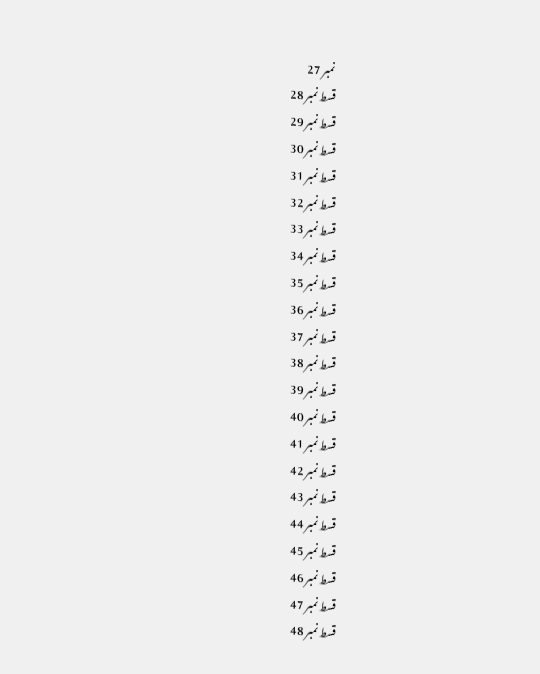نمبر 27
قسط نمبر 28
قسط نمبر 29
قسط نمبر 30
قسط نمبر 31
قسط نمبر 32
قسط نمبر 33
قسط نمبر 34
قسط نمبر 35
قسط نمبر 36
قسط نمبر 37
قسط نمبر 38
قسط نمبر 39
قسط نمبر 40
قسط نمبر 41
قسط نمبر 42
قسط نمبر 43
قسط نمبر 44
قسط نمبر 45
قسط نمبر 46
قسط نمبر 47
قسط نمبر 48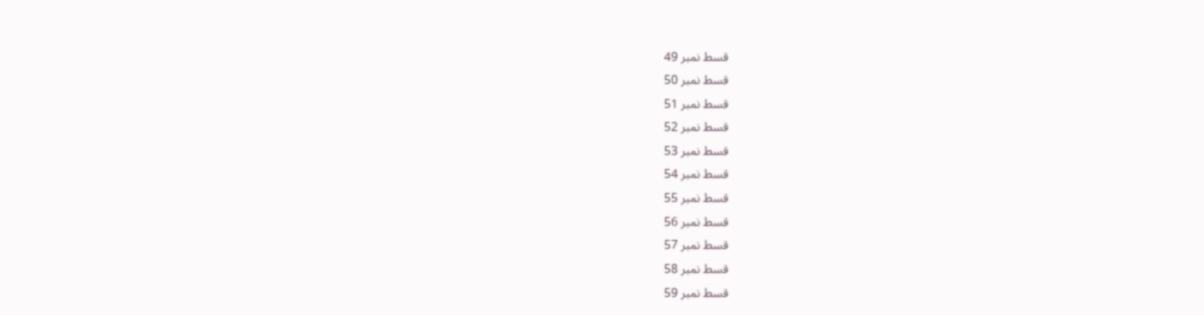قسط نمبر 49
قسط نمبر 50
قسط نمبر 51
قسط نمبر 52
قسط نمبر 53
قسط نمبر 54
قسط نمبر 55
قسط نمبر 56
قسط نمبر 57
قسط نمبر 58
قسط نمبر 59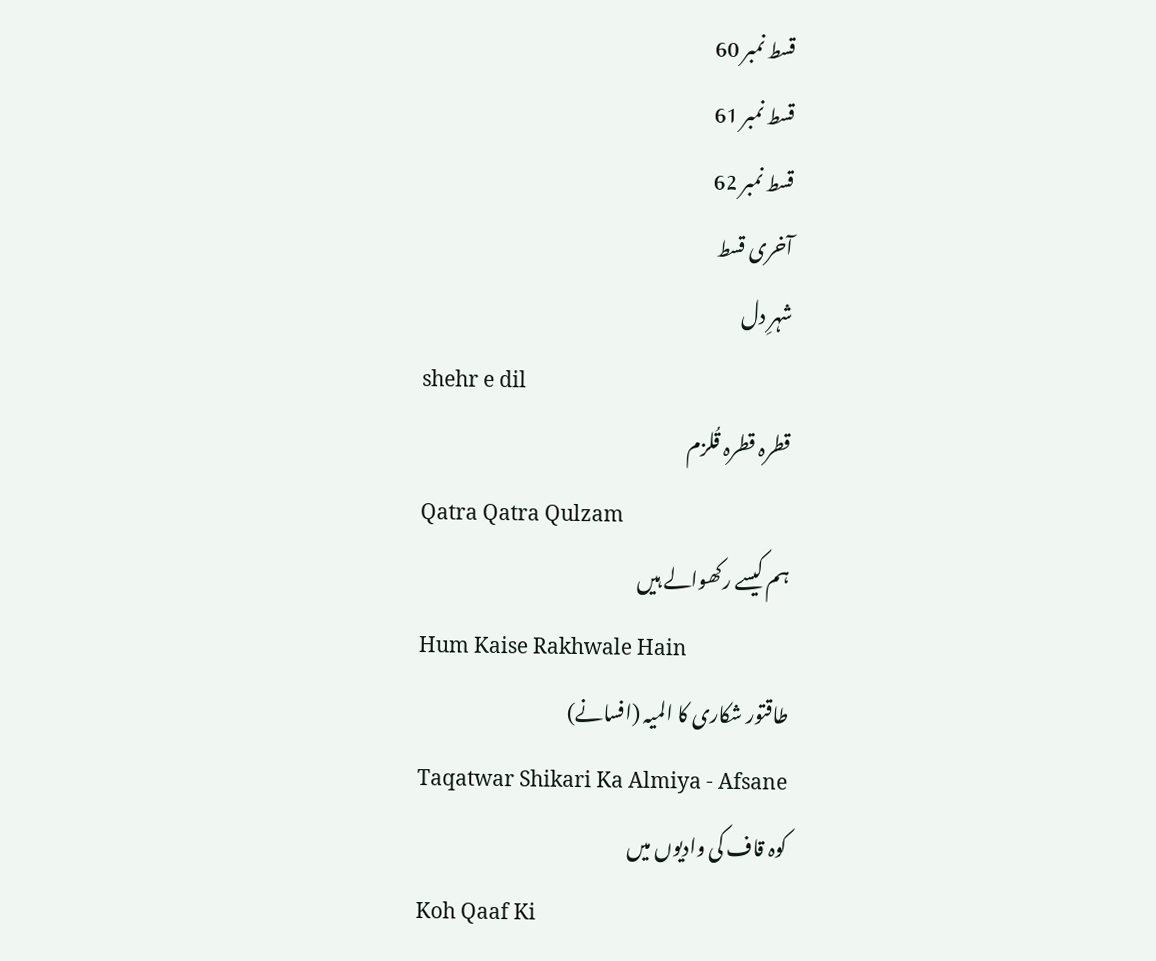قسط نمبر 60
قسط نمبر 61
قسط نمبر 62
آخری قسط
شہرِ دل
shehr e dil
قطرہ قطرہ قُلزم
Qatra Qatra Qulzam
ہم کیسے رکھوالے ہیں
Hum Kaise Rakhwale Hain
طاقتور شکاری کا المیہ (افسانے)
Taqatwar Shikari Ka Almiya - Afsane
کوہ قاف کی وادیوں میں
Koh Qaaf Ki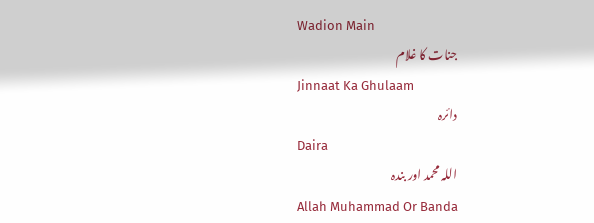Wadion Main
جنات کا غلام
Jinnaat Ka Ghulaam
دائرہ
Daira
اللہ محمد اور بندہ
Allah Muhammad Or Banda